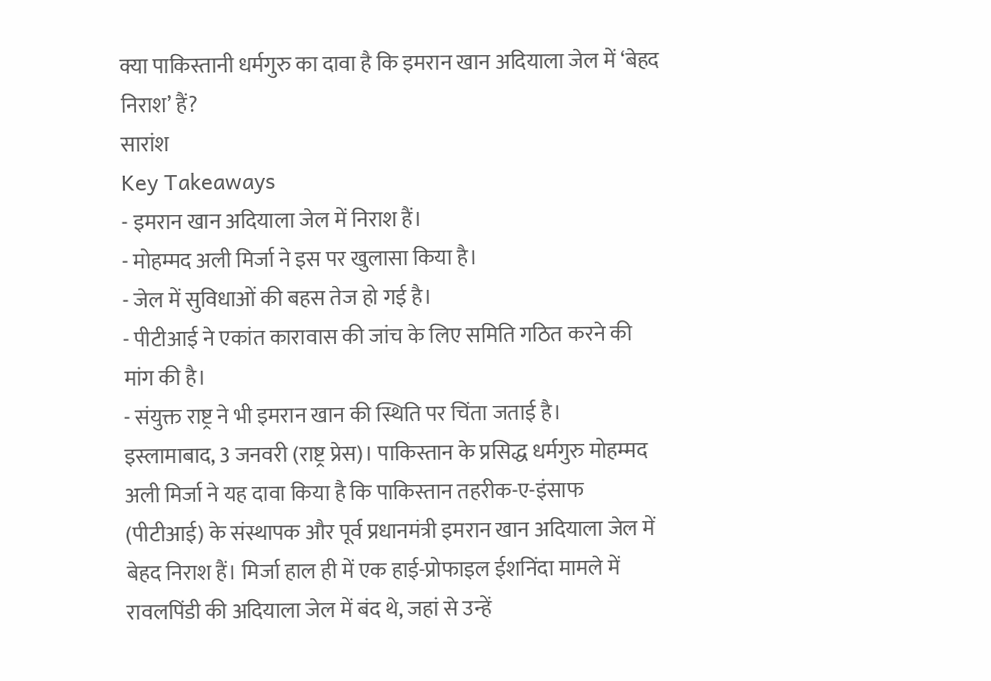क्या पाकिस्तानी धर्मगुरु का दावा है कि इमरान खान अदियाला जेल में ‘बेहद निराश’ हैं?
सारांश
Key Takeaways
- इमरान खान अदियाला जेल में निराश हैं।
- मोहम्मद अली मिर्जा ने इस पर खुलासा किया है।
- जेल में सुविधाओं की बहस तेज हो गई है।
- पीटीआई ने एकांत कारावास की जांच के लिए समिति गठित करने की मांग की है।
- संयुक्त राष्ट्र ने भी इमरान खान की स्थिति पर चिंता जताई है।
इस्लामाबाद, 3 जनवरी (राष्ट्र प्रेस)। पाकिस्तान के प्रसिद्ध धर्मगुरु मोहम्मद अली मिर्जा ने यह दावा किया है कि पाकिस्तान तहरीक-ए-इंसाफ (पीटीआई) के संस्थापक और पूर्व प्रधानमंत्री इमरान खान अदियाला जेल में बेहद निराश हैं। मिर्जा हाल ही में एक हाई-प्रोफाइल ईशनिंदा मामले में रावलपिंडी की अदियाला जेल में बंद थे, जहां से उन्हें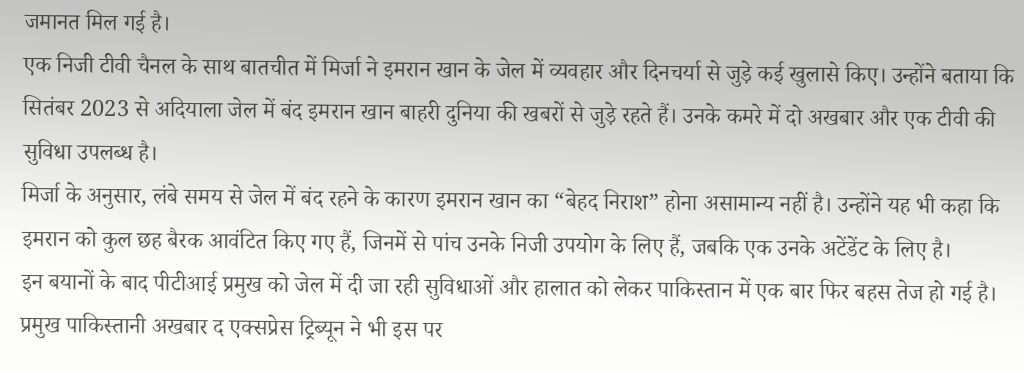जमानत मिल गई है।
एक निजी टीवी चैनल के साथ बातचीत में मिर्जा ने इमरान खान के जेल में व्यवहार और दिनचर्या से जुड़े कई खुलासे किए। उन्होंने बताया कि सितंबर 2023 से अदियाला जेल में बंद इमरान खान बाहरी दुनिया की खबरों से जुड़े रहते हैं। उनके कमरे में दो अखबार और एक टीवी की सुविधा उपलब्ध है।
मिर्जा के अनुसार, लंबे समय से जेल में बंद रहने के कारण इमरान खान का “बेहद निराश” होना असामान्य नहीं है। उन्होंने यह भी कहा कि इमरान को कुल छह बैरक आवंटित किए गए हैं, जिनमें से पांच उनके निजी उपयोग के लिए हैं, जबकि एक उनके अटेंडेंट के लिए है।
इन बयानों के बाद पीटीआई प्रमुख को जेल में दी जा रही सुविधाओं और हालात को लेकर पाकिस्तान में एक बार फिर बहस तेज हो गई है। प्रमुख पाकिस्तानी अखबार द एक्सप्रेस ट्रिब्यून ने भी इस पर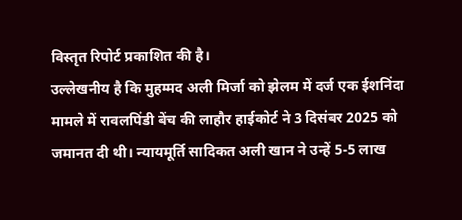विस्तृत रिपोर्ट प्रकाशित की है।
उल्लेखनीय है कि मुहम्मद अली मिर्जा को झेलम में दर्ज एक ईशनिंदा मामले में रावलपिंडी बेंच की लाहौर हाईकोर्ट ने 3 दिसंबर 2025 को जमानत दी थी। न्यायमूर्ति सादिकत अली खान ने उन्हें 5-5 लाख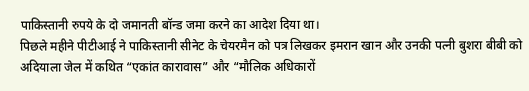पाकिस्तानी रुपये के दो जमानती बॉन्ड जमा करने का आदेश दिया था।
पिछले महीने पीटीआई ने पाकिस्तानी सीनेट के चेयरमैन को पत्र लिखकर इमरान खान और उनकी पत्नी बुशरा बीबी को अदियाला जेल में कथित “एकांत कारावास” और “मौलिक अधिकारों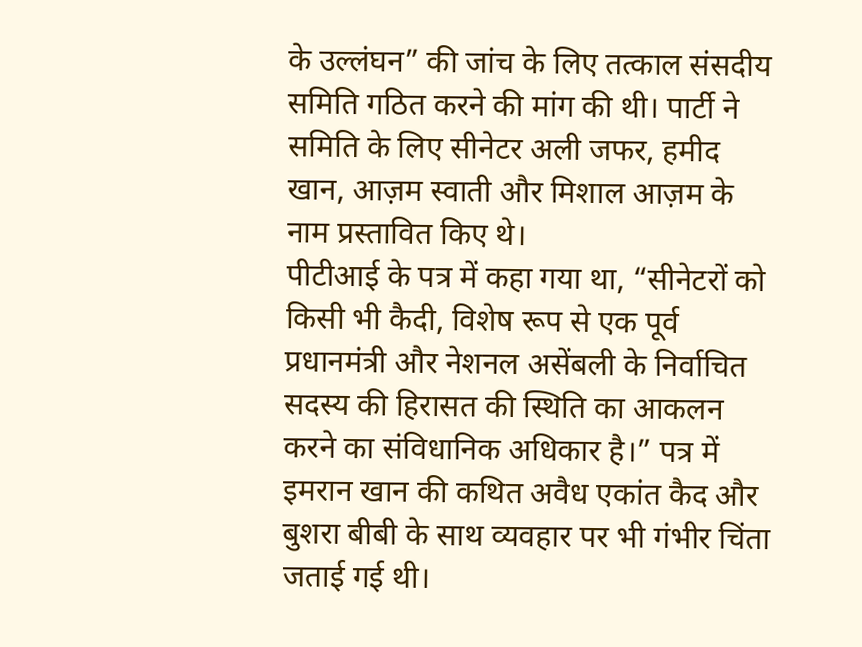के उल्लंघन” की जांच के लिए तत्काल संसदीय समिति गठित करने की मांग की थी। पार्टी ने समिति के लिए सीनेटर अली जफर, हमीद खान, आज़म स्वाती और मिशाल आज़म के नाम प्रस्तावित किए थे।
पीटीआई के पत्र में कहा गया था, “सीनेटरों को किसी भी कैदी, विशेष रूप से एक पूर्व प्रधानमंत्री और नेशनल असेंबली के निर्वाचित सदस्य की हिरासत की स्थिति का आकलन करने का संविधानिक अधिकार है।” पत्र में इमरान खान की कथित अवैध एकांत कैद और बुशरा बीबी के साथ व्यवहार पर भी गंभीर चिंता जताई गई थी।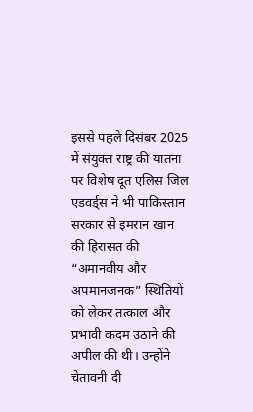इससे पहले दिसंबर 2025 में संयुक्त राष्ट्र की यातना पर विशेष दूत एलिस जिल एडवर्ड्स ने भी पाकिस्तान सरकार से इमरान खान की हिरासत की “अमानवीय और अपमानजनक” स्थितियों को लेकर तत्काल और प्रभावी कदम उठाने की अपील की थी। उन्होंने चेतावनी दी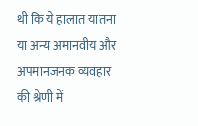थी कि ये हालात यातना या अन्य अमानवीय और अपमानजनक व्यवहार की श्रेणी में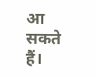आ सकते हैं।